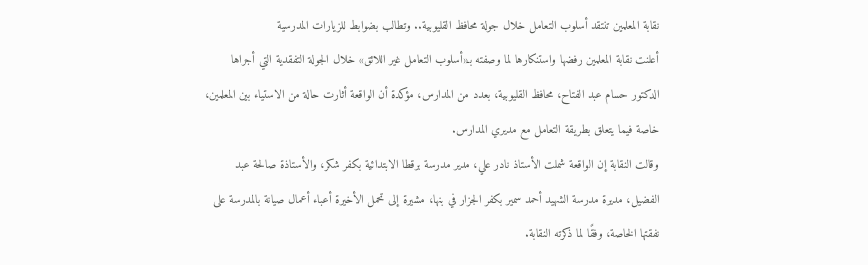نقابة المعلمين تنتقد أسلوب التعامل خلال جولة محافظ القليوبية.. وتطالب بضوابط للزيارات المدرسية
أعلنت نقابة المعلمين رفضها واستنكارها لما وصفته بـ«أسلوب التعامل غير اللائق» خلال الجولة التفقدية التي أجراها الدكتور حسام عبد الفتاح، محافظ القليوبية، بعدد من المدارس، مؤكدة أن الواقعة أثارت حالة من الاستياء بين المعلمين، خاصة فيما يتعلق بطريقة التعامل مع مديري المدارس.
وقالت النقابة إن الواقعة شملت الأستاذ نادر علي، مدير مدرسة برقطا الابتدائية بكفر شكر، والأستاذة صالحة عبد الفضيل، مديرة مدرسة الشهيد أحمد سمير بكفر الجزار في بنها، مشيرة إلى تحمل الأخيرة أعباء أعمال صيانة بالمدرسة على نفقتها الخاصة، وفقًا لما ذكرته النقابة.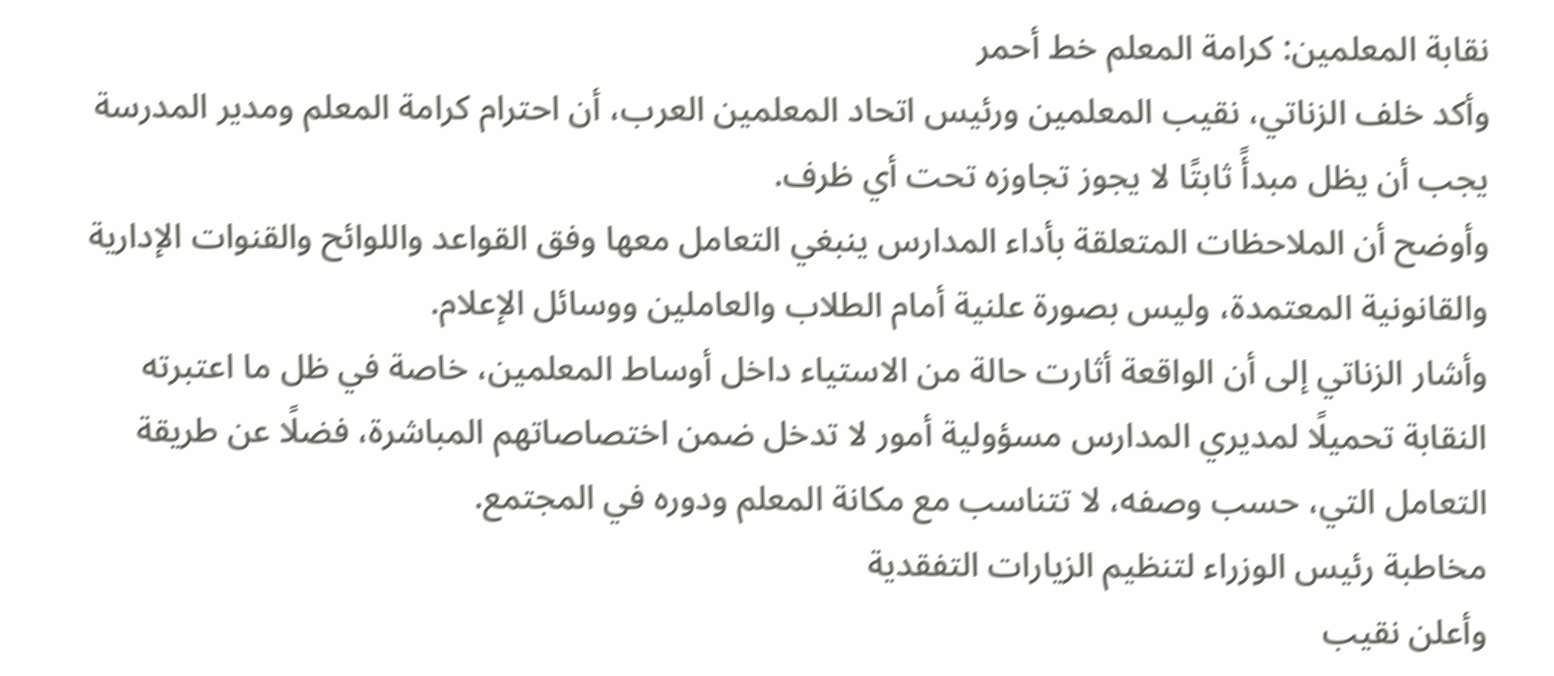نقابة المعلمين: كرامة المعلم خط أحمر
وأكد خلف الزناتي، نقيب المعلمين ورئيس اتحاد المعلمين العرب، أن احترام كرامة المعلم ومدير المدرسة يجب أن يظل مبدأً ثابتًا لا يجوز تجاوزه تحت أي ظرف.
وأوضح أن الملاحظات المتعلقة بأداء المدارس ينبغي التعامل معها وفق القواعد واللوائح والقنوات الإدارية والقانونية المعتمدة، وليس بصورة علنية أمام الطلاب والعاملين ووسائل الإعلام.
وأشار الزناتي إلى أن الواقعة أثارت حالة من الاستياء داخل أوساط المعلمين، خاصة في ظل ما اعتبرته النقابة تحميلًا لمديري المدارس مسؤولية أمور لا تدخل ضمن اختصاصاتهم المباشرة، فضلًا عن طريقة التعامل التي، حسب وصفه، لا تتناسب مع مكانة المعلم ودوره في المجتمع.
مخاطبة رئيس الوزراء لتنظيم الزيارات التفقدية
وأعلن نقيب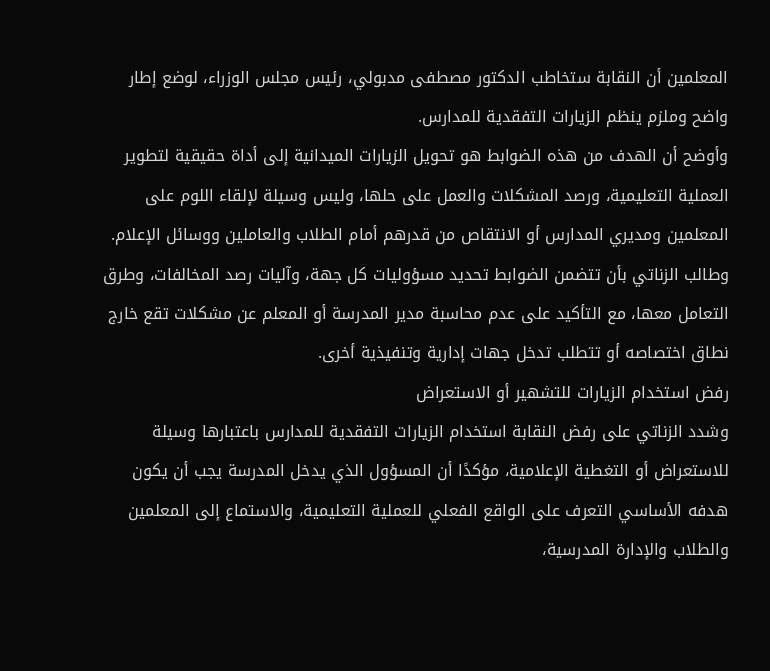المعلمين أن النقابة ستخاطب الدكتور مصطفى مدبولي، رئيس مجلس الوزراء، لوضع إطار واضح وملزم ينظم الزيارات التفقدية للمدارس.
وأوضح أن الهدف من هذه الضوابط هو تحويل الزيارات الميدانية إلى أداة حقيقية لتطوير العملية التعليمية، ورصد المشكلات والعمل على حلها، وليس وسيلة لإلقاء اللوم على المعلمين ومديري المدارس أو الانتقاص من قدرهم أمام الطلاب والعاملين ووسائل الإعلام.
وطالب الزناتي بأن تتضمن الضوابط تحديد مسؤوليات كل جهة، وآليات رصد المخالفات، وطرق التعامل معها، مع التأكيد على عدم محاسبة مدير المدرسة أو المعلم عن مشكلات تقع خارج نطاق اختصاصه أو تتطلب تدخل جهات إدارية وتنفيذية أخرى.
رفض استخدام الزيارات للتشهير أو الاستعراض
وشدد الزناتي على رفض النقابة استخدام الزيارات التفقدية للمدارس باعتبارها وسيلة للاستعراض أو التغطية الإعلامية، مؤكدًا أن المسؤول الذي يدخل المدرسة يجب أن يكون هدفه الأساسي التعرف على الواقع الفعلي للعملية التعليمية، والاستماع إلى المعلمين والطلاب والإدارة المدرسية،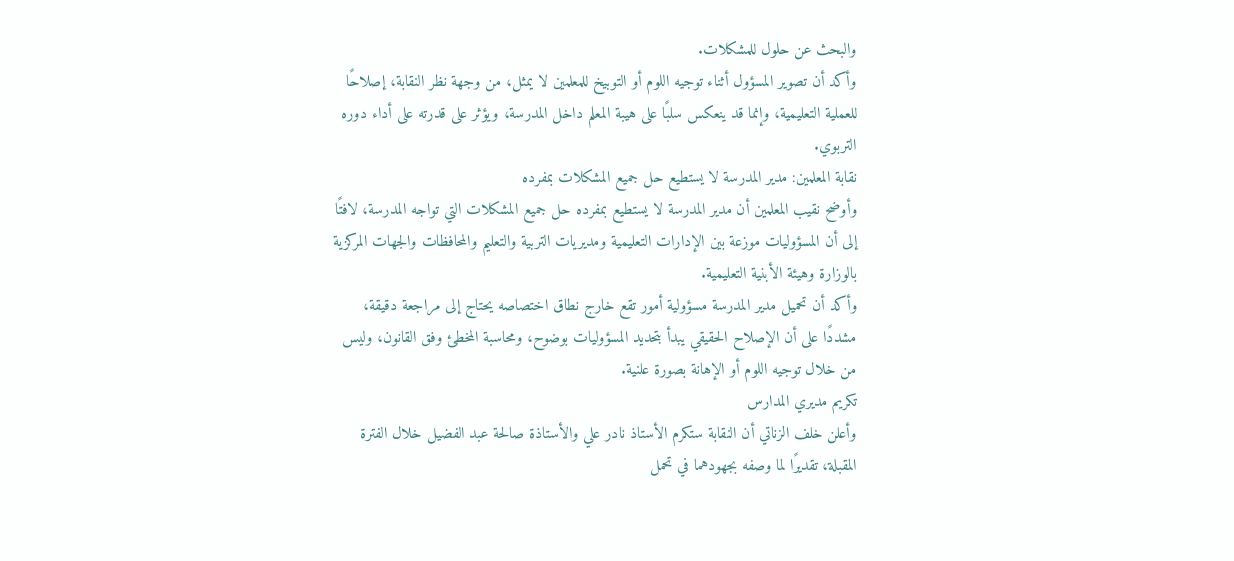والبحث عن حلول للمشكلات.
وأكد أن تصوير المسؤول أثناء توجيه اللوم أو التوبيخ للمعلمين لا يمثل، من وجهة نظر النقابة، إصلاحًا للعملية التعليمية، وإنما قد ينعكس سلبًا على هيبة المعلم داخل المدرسة، ويؤثر على قدرته على أداء دوره التربوي.
نقابة المعلمين: مدير المدرسة لا يستطيع حل جميع المشكلات بمفرده
وأوضح نقيب المعلمين أن مدير المدرسة لا يستطيع بمفرده حل جميع المشكلات التي تواجه المدرسة، لافتًا إلى أن المسؤوليات موزعة بين الإدارات التعليمية ومديريات التربية والتعليم والمحافظات والجهات المركزية بالوزارة وهيئة الأبنية التعليمية.
وأكد أن تحميل مدير المدرسة مسؤولية أمور تقع خارج نطاق اختصاصه يحتاج إلى مراجعة دقيقة، مشددًا على أن الإصلاح الحقيقي يبدأ بتحديد المسؤوليات بوضوح، ومحاسبة المخطئ وفق القانون، وليس من خلال توجيه اللوم أو الإهانة بصورة علنية.
تكريم مديري المدارس
وأعلن خلف الزناتي أن النقابة ستكرم الأستاذ نادر علي والأستاذة صالحة عبد الفضيل خلال الفترة المقبلة، تقديرًا لما وصفه بجهودهما في تحمل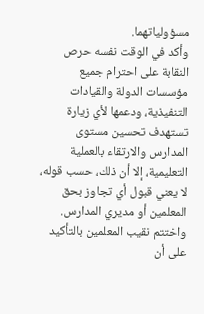مسؤولياتهما.
وأكد في الوقت نفسه حرص النقابة على احترام جميع مؤسسات الدولة والقيادات التنفيذية، ودعمها لأي زيارة تستهدف تحسين مستوى المدارس والارتقاء بالعملية التعليمية، إلا أن ذلك، حسب قوله، لا يعني قبول أي تجاوز بحق المعلمين أو مديري المدارس.
واختتم نقيب المعلمين بالتأكيد على أن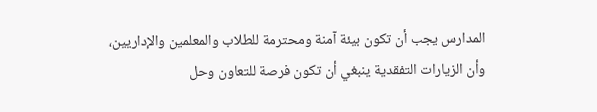المدارس يجب أن تكون بيئة آمنة ومحترمة للطلاب والمعلمين والإداريين، وأن الزيارات التفقدية ينبغي أن تكون فرصة للتعاون وحل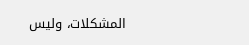المشكلات، وليس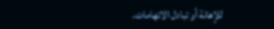للإهانة أو تبادل الاتهامات.